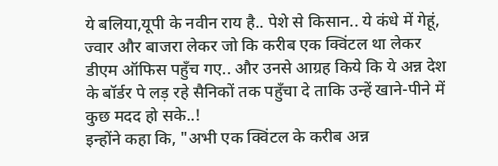ये बलिया,यूपी के नवीन राय है.. पेशे से किसान.. ये कंधे में गेहूं, ज्वार और बाजरा लेकर जो कि करीब एक क्विंटल था लेकर डीएम ऑफिस पहुँच गए.. और उनसे आग्रह किये कि ये अन्न देश के बॉर्डर पे लड़ रहे सैनिकों तक पहुँचा दे ताकि उन्हें खाने-पीने में कुछ मदद हो सके..!
इन्होंने कहा कि, "अभी एक क्विंटल के करीब अन्न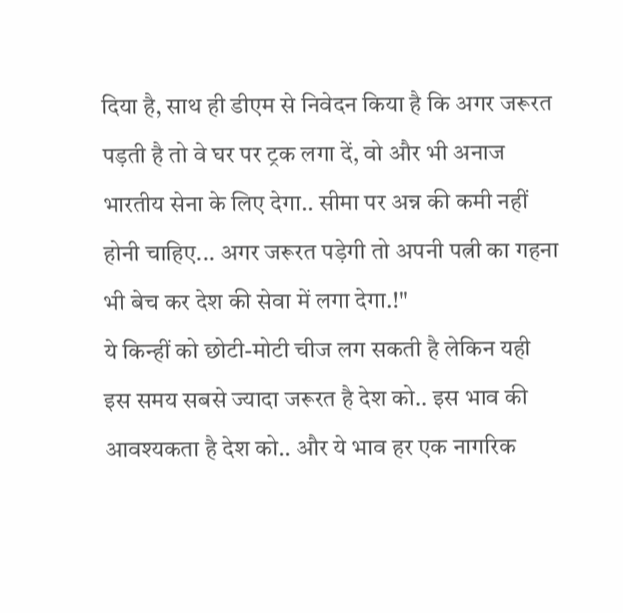दिया है, साथ ही डीएम से निवेदन किया है कि अगर जरूरत पड़ती है तो वे घर पर ट्रक लगा दें, वो और भी अनाज भारतीय सेना के लिए देगा.. सीमा पर अन्न की कमी नहीं होनी चाहिए... अगर जरूरत पड़ेगी तो अपनी पत्नी का गहना भी बेच कर देश की सेवा में लगा देगा.!"
ये किन्हीं को छोटी-मोटी चीज लग सकती है लेकिन यही इस समय सबसे ज्यादा जरूरत है देश को.. इस भाव की आवश्यकता है देश को.. और ये भाव हर एक नागरिक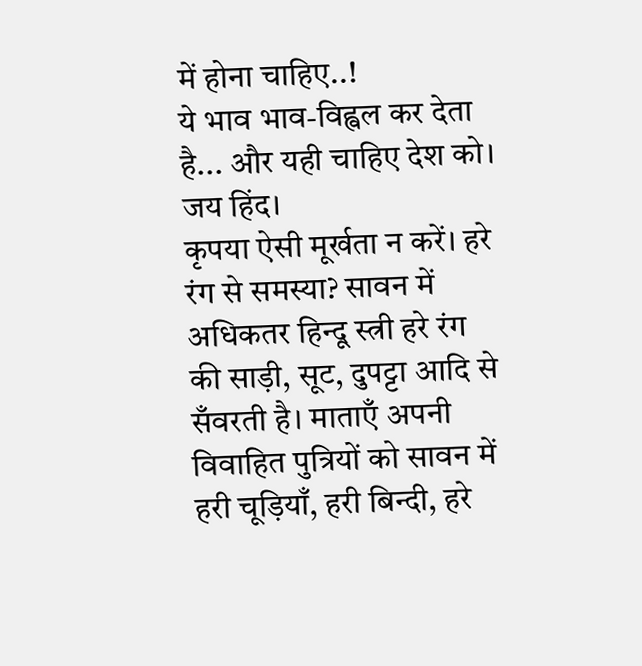में होना चाहिए..!
ये भाव भाव-विह्वल कर देता है... और यही चाहिए देश को।
जय हिंद।
कृपया ऐसी मूर्खता न करें। हरे रंग से समस्या? सावन में अधिकतर हिन्दू स्त्री हरे रंग की साड़ी, सूट, दुपट्टा आदि से सँवरती है। माताएँ अपनी विवाहित पुत्रियों को सावन में हरी चूड़ियाँ, हरी बिन्दी, हरे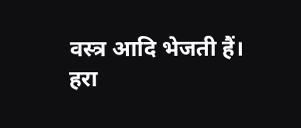वस्त्र आदि भेजती हैं।
हरा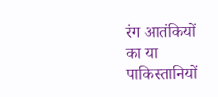रंग आतंकियों का या पाकिस्तानियों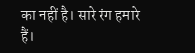का नहीं है। सारे रंग हमारे हैं।